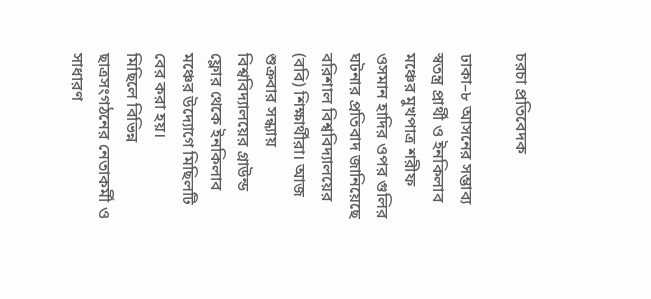চরচা প্রতিবেদক

ঢাকা–৮ আসনের সম্ভাব্য স্বতন্ত্র প্রার্থী ও ইনকিলাব মঞ্চের মুখপাত্র শরীফ ওসমান হাদির ওপর গুলির ঘটনার প্রতিবাদ জানিয়েছে বরিশাল বিশ্ববিদ্যালয়ের (ববি) শিক্ষার্থীরা। আজ শুক্রবার সন্ধ্যায় বিশ্ববিদ্যালয়ের গ্রাউন্ড ফ্লোর থেকে ইনকিলাব মঞ্চের উদ্যোগে মিছিলটি বের করা হয়।
মিছিলে বিভিন্ন ছাত্রসংগঠনের নেতাকর্মী ও সাধারণ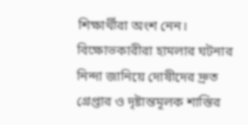শিক্ষার্থীরা অংশ নেন। বিক্ষোভকারীরা হামলার ঘটনার নিন্দা জানিয়ে দোষীদের দ্রুত গ্রেপ্তার ও দৃষ্টান্তমূলক শাস্তির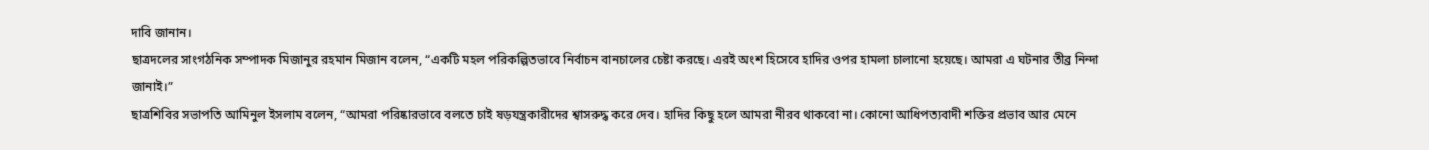দাবি জানান।
ছাত্রদলের সাংগঠনিক সম্পাদক মিজানুর রহমান মিজান বলেন, “একটি মহল পরিকল্পিতভাবে নির্বাচন বানচালের চেষ্টা করছে। এরই অংশ হিসেবে হাদির ওপর হামলা চালানো হয়েছে। আমরা এ ঘটনার তীব্র নিন্দা জানাই।”
ছাত্রশিবির সভাপতি আমিনুল ইসলাম বলেন, “আমরা পরিষ্কারভাবে বলতে চাই ষড়যন্ত্রকারীদের শ্বাসরুদ্ধ করে দেব। হাদির কিছু হলে আমরা নীরব থাকবো না। কোনো আধিপত্যবাদী শক্তির প্রভাব আর মেনে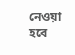নেওয়া হবে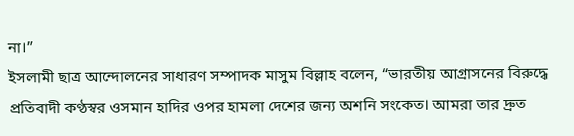না।”
ইসলামী ছাত্র আন্দোলনের সাধারণ সম্পাদক মাসুম বিল্লাহ বলেন, “ভারতীয় আগ্রাসনের বিরুদ্ধে প্রতিবাদী কণ্ঠস্বর ওসমান হাদির ওপর হামলা দেশের জন্য অশনি সংকেত। আমরা তার দ্রুত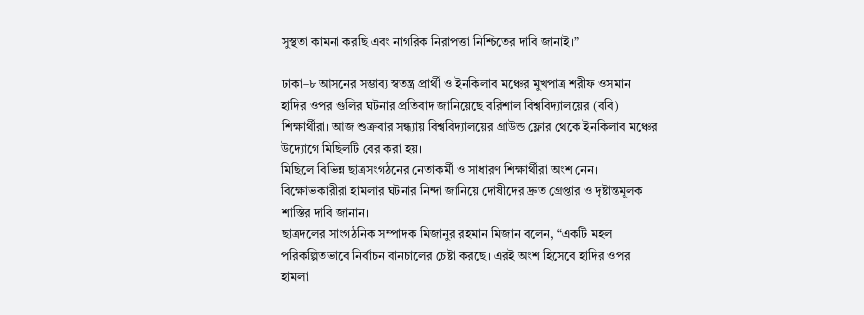সুস্থতা কামনা করছি এবং নাগরিক নিরাপত্তা নিশ্চিতের দাবি জানাই।”

ঢাকা–৮ আসনের সম্ভাব্য স্বতন্ত্র প্রার্থী ও ইনকিলাব মঞ্চের মুখপাত্র শরীফ ওসমান হাদির ওপর গুলির ঘটনার প্রতিবাদ জানিয়েছে বরিশাল বিশ্ববিদ্যালয়ের (ববি) শিক্ষার্থীরা। আজ শুক্রবার সন্ধ্যায় বিশ্ববিদ্যালয়ের গ্রাউন্ড ফ্লোর থেকে ইনকিলাব মঞ্চের উদ্যোগে মিছিলটি বের করা হয়।
মিছিলে বিভিন্ন ছাত্রসংগঠনের নেতাকর্মী ও সাধারণ শিক্ষার্থীরা অংশ নেন। বিক্ষোভকারীরা হামলার ঘটনার নিন্দা জানিয়ে দোষীদের দ্রুত গ্রেপ্তার ও দৃষ্টান্তমূলক শাস্তির দাবি জানান।
ছাত্রদলের সাংগঠনিক সম্পাদক মিজানুর রহমান মিজান বলেন, “একটি মহল পরিকল্পিতভাবে নির্বাচন বানচালের চেষ্টা করছে। এরই অংশ হিসেবে হাদির ওপর হামলা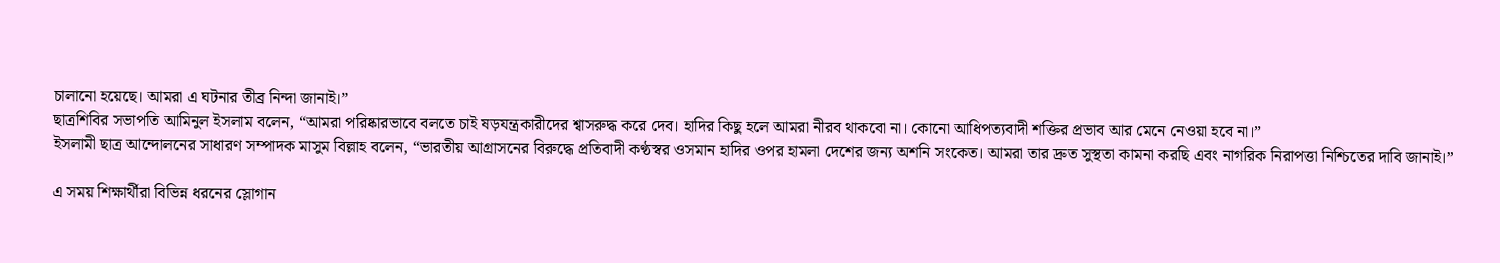চালানো হয়েছে। আমরা এ ঘটনার তীব্র নিন্দা জানাই।”
ছাত্রশিবির সভাপতি আমিনুল ইসলাম বলেন, “আমরা পরিষ্কারভাবে বলতে চাই ষড়যন্ত্রকারীদের শ্বাসরুদ্ধ করে দেব। হাদির কিছু হলে আমরা নীরব থাকবো না। কোনো আধিপত্যবাদী শক্তির প্রভাব আর মেনে নেওয়া হবে না।”
ইসলামী ছাত্র আন্দোলনের সাধারণ সম্পাদক মাসুম বিল্লাহ বলেন, “ভারতীয় আগ্রাসনের বিরুদ্ধে প্রতিবাদী কণ্ঠস্বর ওসমান হাদির ওপর হামলা দেশের জন্য অশনি সংকেত। আমরা তার দ্রুত সুস্থতা কামনা করছি এবং নাগরিক নিরাপত্তা নিশ্চিতের দাবি জানাই।”

এ সময় শিক্ষার্থীরা বিভিন্ন ধরনের স্লোগান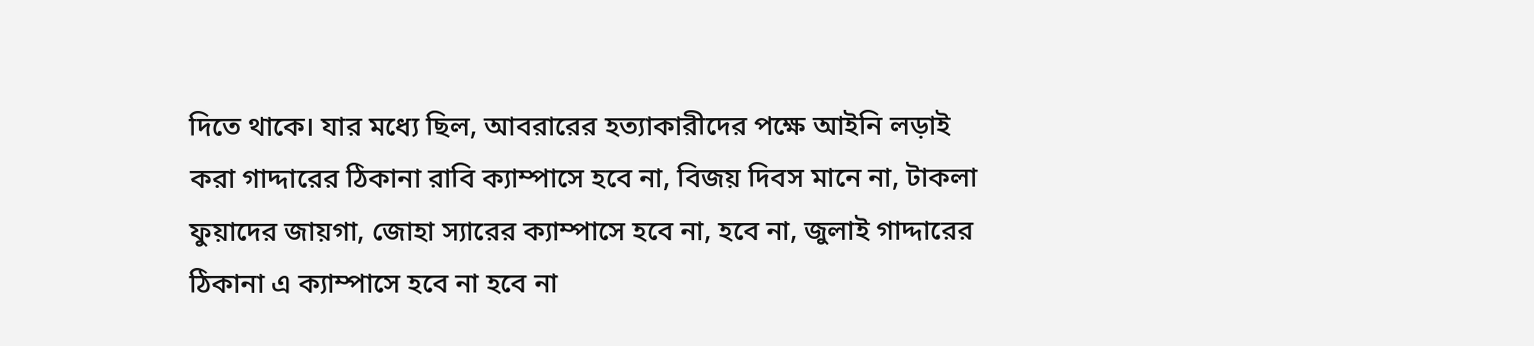দিতে থাকে। যার মধ্যে ছিল, আবরারের হত্যাকারীদের পক্ষে আইনি লড়াই করা গাদ্দারের ঠিকানা রাবি ক্যাম্পাসে হবে না, বিজয় দিবস মানে না, টাকলা ফুয়াদের জায়গা, জোহা স্যারের ক্যাম্পাসে হবে না, হবে না, জুলাই গাদ্দারের ঠিকানা এ ক্যাম্পাসে হবে না হবে না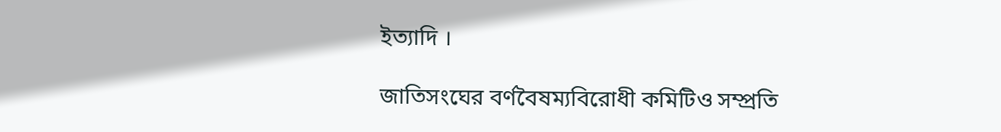ইত্যাদি ।

জাতিসংঘের বর্ণবৈষম্যবিরোধী কমিটিও সম্প্রতি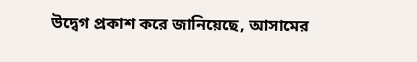উদ্বেগ প্রকাশ করে জানিয়েছে, আসামের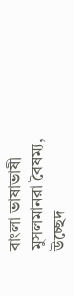বাংলা ভাষাভাষী মুসলমানরা বৈষম্য, উচ্ছেদ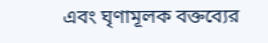এবং ঘৃণামূলক বক্তব্যের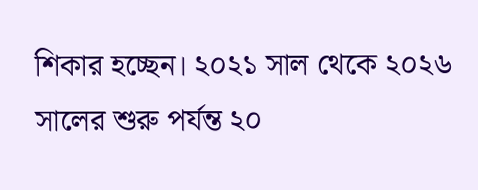শিকার হচ্ছেন। ২০২১ সাল থেকে ২০২৬ সালের শুরু পর্যন্ত ২০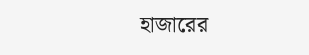হাজারের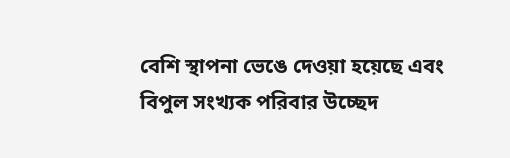বেশি স্থাপনা ভেঙে দেওয়া হয়েছে এবং বিপুল সংখ্যক পরিবার উচ্ছেদ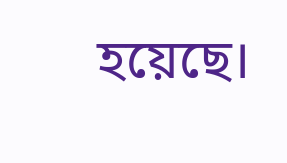হয়েছে।